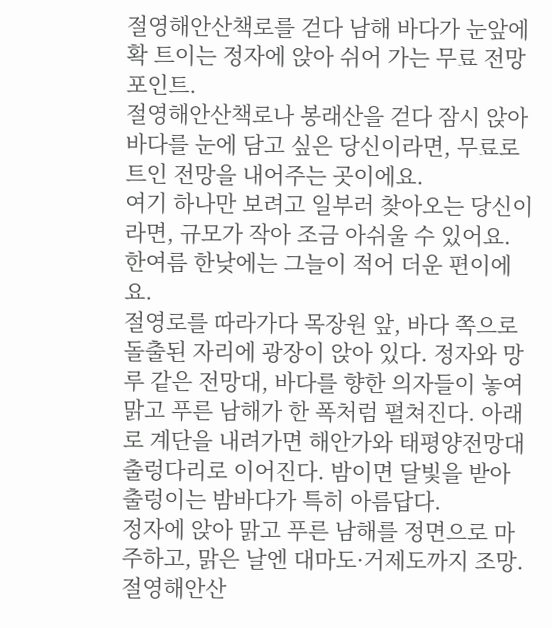절영해안산책로를 걷다 남해 바다가 눈앞에 확 트이는 정자에 앉아 쉬어 가는 무료 전망 포인트.
절영해안산책로나 봉래산을 걷다 잠시 앉아 바다를 눈에 담고 싶은 당신이라면, 무료로 트인 전망을 내어주는 곳이에요.
여기 하나만 보려고 일부러 찾아오는 당신이라면, 규모가 작아 조금 아쉬울 수 있어요. 한여름 한낮에는 그늘이 적어 더운 편이에요.
절영로를 따라가다 목장원 앞, 바다 쪽으로 돌출된 자리에 광장이 앉아 있다. 정자와 망루 같은 전망대, 바다를 향한 의자들이 놓여 맑고 푸른 남해가 한 폭처럼 펼쳐진다. 아래로 계단을 내려가면 해안가와 태평양전망대 출렁다리로 이어진다. 밤이면 달빛을 받아 출렁이는 밤바다가 특히 아름답다.
정자에 앉아 맑고 푸른 남해를 정면으로 마주하고, 맑은 날엔 대마도·거제도까지 조망.
절영해안산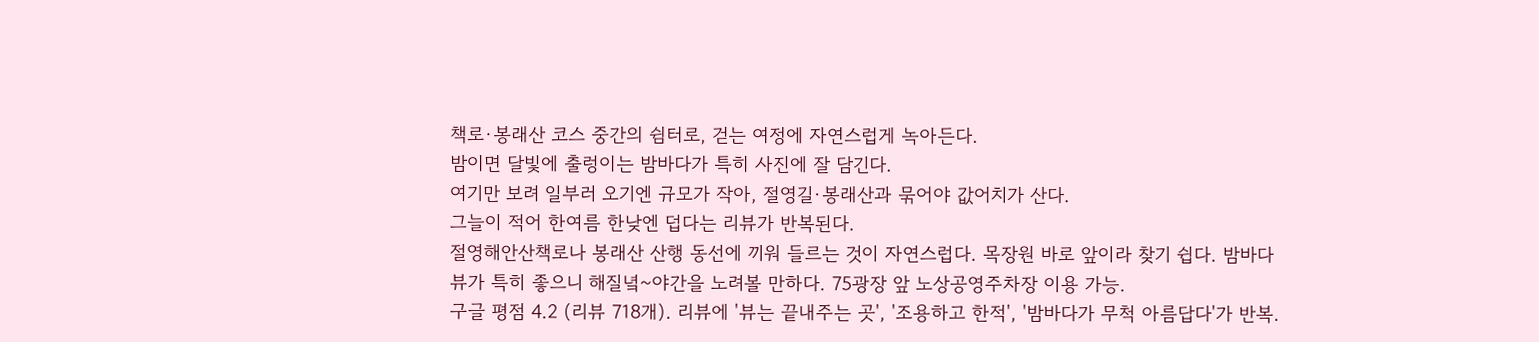책로·봉래산 코스 중간의 쉼터로, 걷는 여정에 자연스럽게 녹아든다.
밤이면 달빛에 출렁이는 밤바다가 특히 사진에 잘 담긴다.
여기만 보려 일부러 오기엔 규모가 작아, 절영길·봉래산과 묶어야 값어치가 산다.
그늘이 적어 한여름 한낮엔 덥다는 리뷰가 반복된다.
절영해안산책로나 봉래산 산행 동선에 끼워 들르는 것이 자연스럽다. 목장원 바로 앞이라 찾기 쉽다. 밤바다 뷰가 특히 좋으니 해질녘~야간을 노려볼 만하다. 75광장 앞 노상공영주차장 이용 가능.
구글 평점 4.2 (리뷰 718개). 리뷰에 '뷰는 끝내주는 곳', '조용하고 한적', '밤바다가 무척 아름답다'가 반복.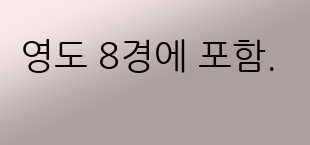영도 8경에 포함.